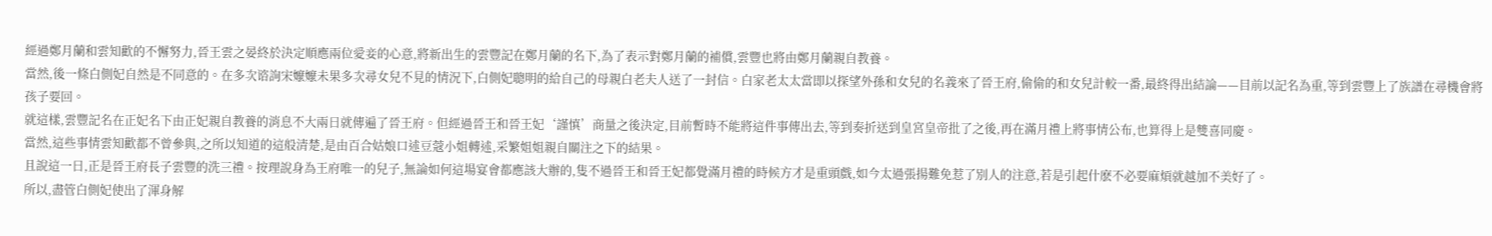經過鄭月蘭和雲知歡的不懈努力,晉王雲之晏終於決定順應兩位愛妾的心意,將新出生的雲豐記在鄭月蘭的名下,為了表示對鄭月蘭的補償,雲豐也將由鄭月蘭親自教養。
當然,後一條白側妃自然是不同意的。在多次谘詢宋嬤嬤未果多次尋女兒不見的情況下,白側妃聰明的給自己的母親白老夫人送了一封信。白家老太太當即以探望外孫和女兒的名義來了晉王府,偷偷的和女兒計較一番,最終得出結論——目前以記名為重,等到雲豐上了族譜在尋機會將孩子要回。
就這樣,雲豐記名在正妃名下由正妃親自教養的消息不大兩日就傳遍了晉王府。但經過晉王和晉王妃‘謹慎’商量之後決定,目前暫時不能將這件事傳出去,等到奏折送到皇宮皇帝批了之後,再在滿月禮上將事情公布,也算得上是雙喜同慶。
當然,這些事情雲知歡都不曾參與,之所以知道的這般清楚,是由百合姑娘口述豆蔻小姐轉述,采繁姐姐親自關注之下的結果。
且說這一日,正是晉王府長子雲豐的洗三禮。按理說身為王府唯一的兒子,無論如何這場宴會都應該大辦的,隻不過晉王和晉王妃都覺滿月禮的時候方才是重頭戲,如今太過張揚難免惹了別人的注意,若是引起什麽不必要麻煩就越加不美好了。
所以,盡管白側妃使出了渾身解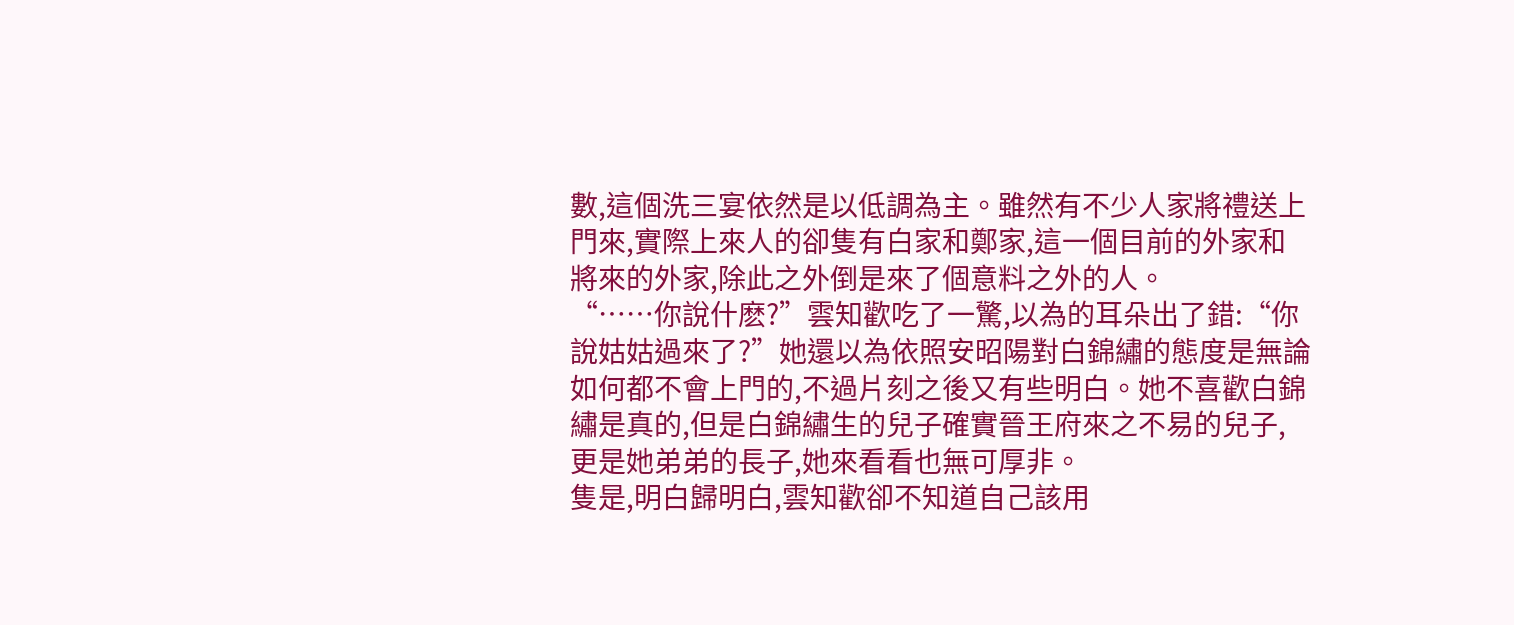數,這個洗三宴依然是以低調為主。雖然有不少人家將禮送上門來,實際上來人的卻隻有白家和鄭家,這一個目前的外家和將來的外家,除此之外倒是來了個意料之外的人。
“……你說什麽?”雲知歡吃了一驚,以為的耳朵出了錯:“你說姑姑過來了?”她還以為依照安昭陽對白錦繡的態度是無論如何都不會上門的,不過片刻之後又有些明白。她不喜歡白錦繡是真的,但是白錦繡生的兒子確實晉王府來之不易的兒子,更是她弟弟的長子,她來看看也無可厚非。
隻是,明白歸明白,雲知歡卻不知道自己該用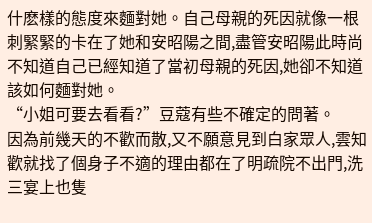什麽樣的態度來麵對她。自己母親的死因就像一根刺緊緊的卡在了她和安昭陽之間,盡管安昭陽此時尚不知道自己已經知道了當初母親的死因,她卻不知道該如何麵對她。
“小姐可要去看看?”豆蔻有些不確定的問著。
因為前幾天的不歡而散,又不願意見到白家眾人,雲知歡就找了個身子不適的理由都在了明疏院不出門,洗三宴上也隻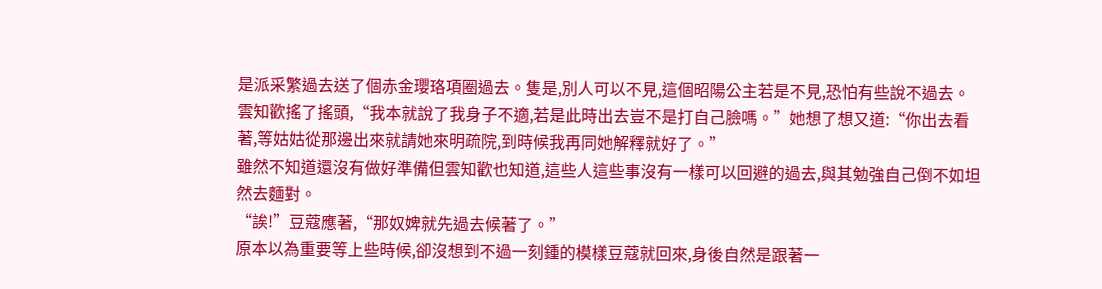是派采繁過去送了個赤金瓔珞項圈過去。隻是,別人可以不見,這個昭陽公主若是不見,恐怕有些說不過去。
雲知歡搖了搖頭,“我本就說了我身子不適,若是此時出去豈不是打自己臉嗎。”她想了想又道:“你出去看著,等姑姑從那邊出來就請她來明疏院,到時候我再同她解釋就好了。”
雖然不知道還沒有做好準備但雲知歡也知道,這些人這些事沒有一樣可以回避的過去,與其勉強自己倒不如坦然去麵對。
“誒!”豆蔻應著,“那奴婢就先過去候著了。”
原本以為重要等上些時候,卻沒想到不過一刻鍾的模樣豆蔻就回來,身後自然是跟著一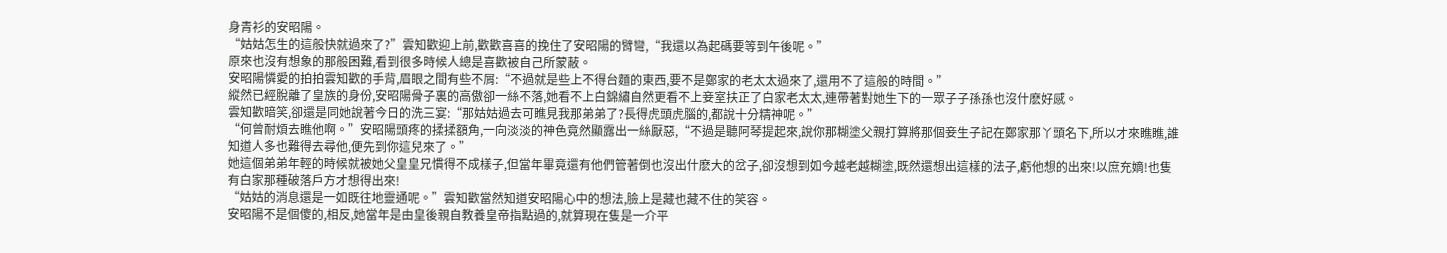身青衫的安昭陽。
“姑姑怎生的這般快就過來了?”雲知歡迎上前,歡歡喜喜的挽住了安昭陽的臂彎,“我還以為起碼要等到午後呢。”
原來也沒有想象的那般困難,看到很多時候人總是喜歡被自己所蒙蔽。
安昭陽憐愛的拍拍雲知歡的手背,眉眼之間有些不屑:“不過就是些上不得台麵的東西,要不是鄭家的老太太過來了,還用不了這般的時間。”
縱然已經脫離了皇族的身份,安昭陽骨子裏的高傲卻一絲不落,她看不上白錦繡自然更看不上妾室扶正了白家老太太,連帶著對她生下的一眾子子孫孫也沒什麽好感。
雲知歡暗笑,卻還是同她說著今日的洗三宴:“那姑姑過去可瞧見我那弟弟了?長得虎頭虎腦的,都說十分精神呢。”
“何曾耐煩去瞧他啊。”安昭陽頭疼的揉揉額角,一向淡淡的神色竟然顯露出一絲厭惡,“不過是聽阿琴提起來,說你那糊塗父親打算將那個妾生子記在鄭家那丫頭名下,所以才來瞧瞧,誰知道人多也難得去尋他,便先到你這兒來了。”
她這個弟弟年輕的時候就被她父皇皇兄慣得不成樣子,但當年畢竟還有他們管著倒也沒出什麽大的岔子,卻沒想到如今越老越糊塗,既然還想出這樣的法子,虧他想的出來!以庶充嫡!也隻有白家那種破落戶方才想得出來!
“姑姑的消息還是一如既往地靈通呢。”雲知歡當然知道安昭陽心中的想法,臉上是藏也藏不住的笑容。
安昭陽不是個傻的,相反,她當年是由皇後親自教養皇帝指點過的,就算現在隻是一介平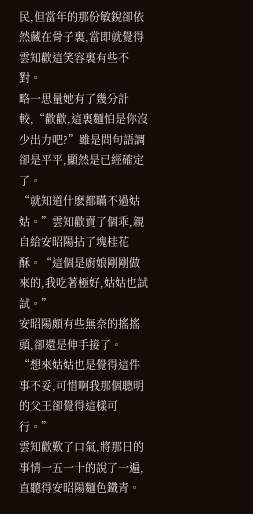民,但當年的那份敏銳卻依然藏在骨子裏,當即就覺得雲知歡這笑容裏有些不對。
略一思量她有了幾分計較,“歡歡,這裏麵怕是你沒少出力吧?”雖是問句語調卻是平平,顯然是已經確定了。
“就知道什麽都瞞不過姑姑。”雲知歡賣了個乖,親自給安昭陽拈了塊桂花酥。“這個是廚娘剛剛做來的,我吃著極好,姑姑也試試。”
安昭陽頗有些無奈的搖搖頭,卻還是伸手接了。
“想來姑姑也是覺得這件事不妥,可惜啊我那個聰明的父王卻覺得這樣可行。”
雲知歡歎了口氣,將那日的事情一五一十的說了一遍,直聽得安昭陽麵色鐵青。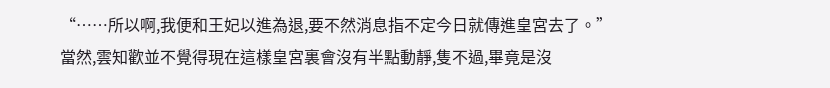“……所以啊,我便和王妃以進為退,要不然消息指不定今日就傳進皇宮去了。”當然,雲知歡並不覺得現在這樣皇宮裏會沒有半點動靜,隻不過,畢竟是沒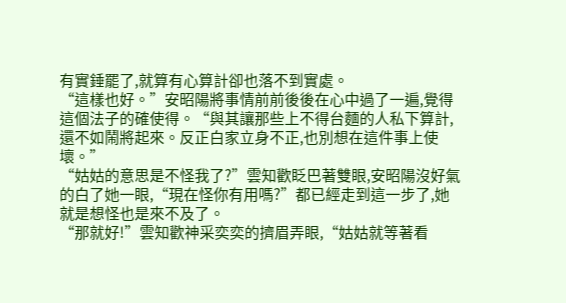有實錘罷了,就算有心算計卻也落不到實處。
“這樣也好。”安昭陽將事情前前後後在心中過了一遍,覺得這個法子的確使得。“與其讓那些上不得台麵的人私下算計,還不如鬧將起來。反正白家立身不正,也別想在這件事上使壞。”
“姑姑的意思是不怪我了?”雲知歡眨巴著雙眼,安昭陽沒好氣的白了她一眼,“現在怪你有用嗎?”都已經走到這一步了,她就是想怪也是來不及了。
“那就好!”雲知歡神采奕奕的擠眉弄眼,“姑姑就等著看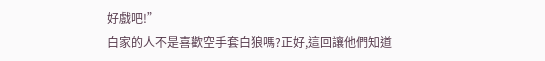好戲吧!”
白家的人不是喜歡空手套白狼嗎?正好,這回讓他們知道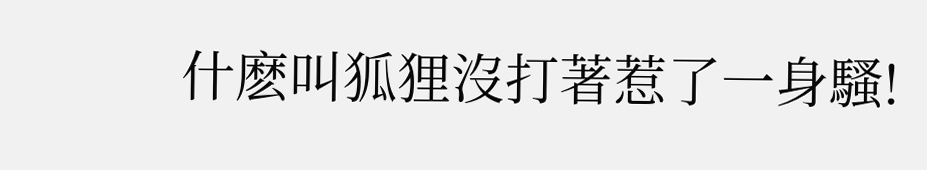什麽叫狐狸沒打著惹了一身騷!